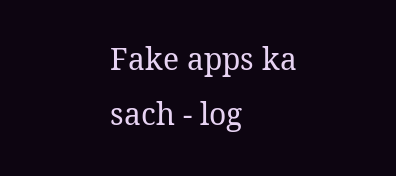Fake apps ka sach - log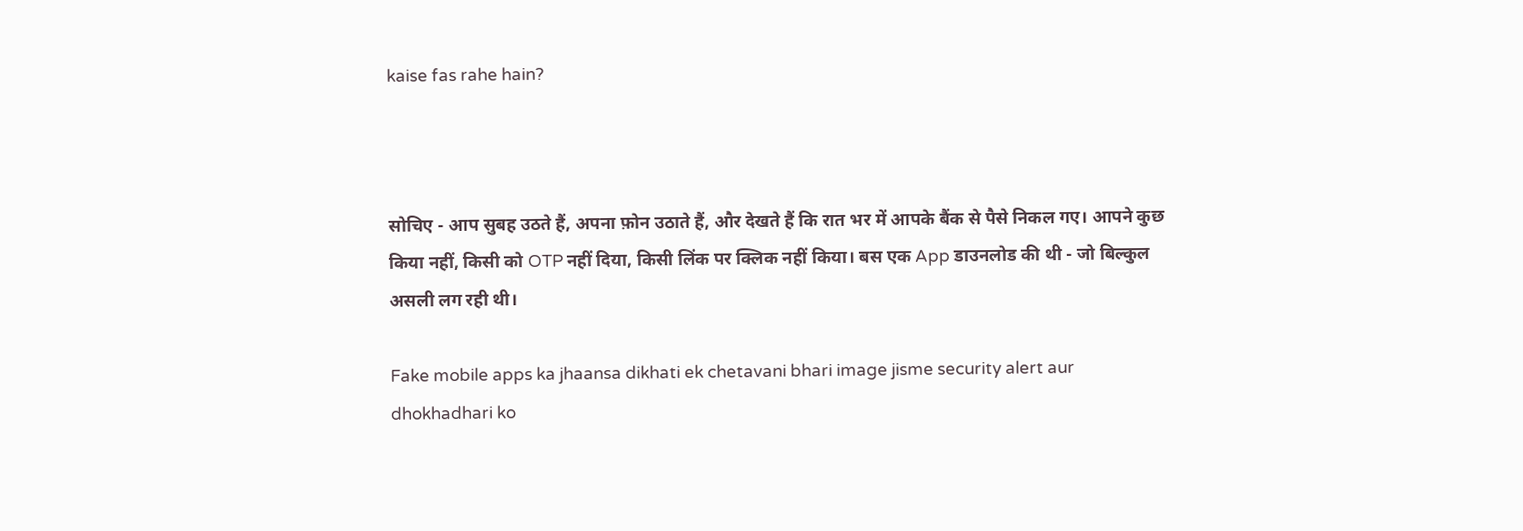kaise fas rahe hain?



सोचिए - आप सुबह उठते हैं, अपना फ़ोन उठाते हैं, और देखते हैं कि रात भर में आपके बैंक से पैसे निकल गए। आपने कुछ किया नहीं, किसी को OTP नहीं दिया, किसी लिंक पर क्लिक नहीं किया। बस एक App डाउनलोड की थी - जो बिल्कुल असली लग रही थी।

Fake mobile apps ka jhaansa dikhati ek chetavani bhari image jisme security alert aur dhokhadhari ko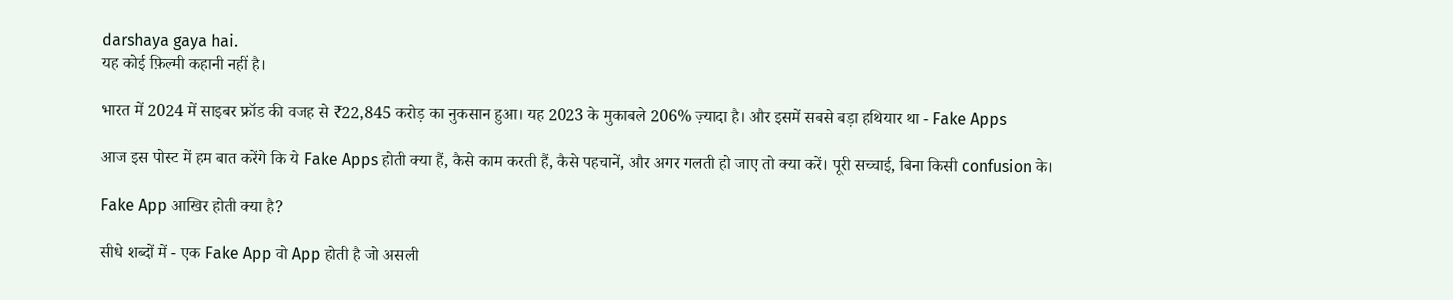darshaya gaya hai.
यह कोई फ़िल्मी कहानी नहीं है।

भारत में 2024 में साइबर फ्रॉड की वजह से ₹22,845 करोड़ का नुकसान हुआ। यह 2023 के मुकाबले 206% ज़्यादा है। और इसमें सबसे बड़ा हथियार था - Fake Apps

आज इस पोस्ट में हम बात करेंगे कि ये Fake Apps होती क्या हैं, कैसे काम करती हैं, कैसे पहचानें, और अगर गलती हो जाए तो क्या करें। पूरी सच्चाई, बिना किसी confusion के।

Fake App आखिर होती क्या है?

सीधे शब्दों में - एक Fake App वो App होती है जो असली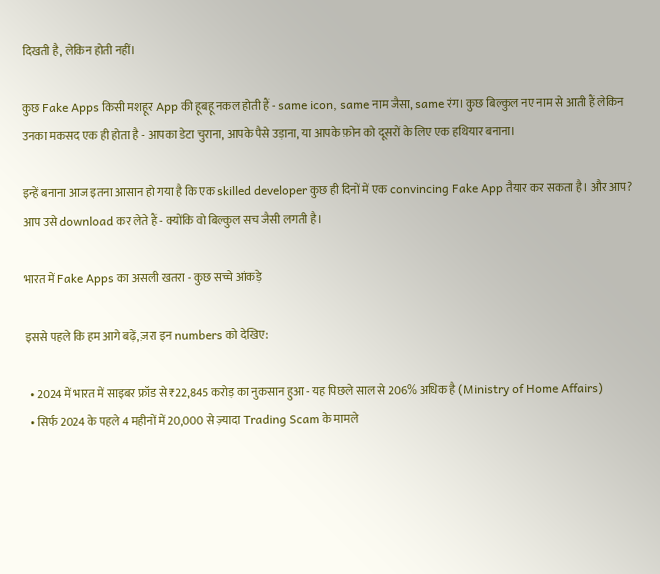दिखती है, लेकिन होती नहीं।

कुछ Fake Apps किसी मशहूर App की हूबहू नकल होती हैं - same icon, same नाम जैसा, same रंग। कुछ बिल्कुल नए नाम से आती हैं लेकिन उनका मकसद एक ही होता है - आपका डेटा चुराना, आपके पैसे उड़ाना, या आपके फ़ोन को दूसरों के लिए एक हथियार बनाना।

इन्हें बनाना आज इतना आसान हो गया है कि एक skilled developer कुछ ही दिनों में एक convincing Fake App तैयार कर सकता है। और आप? आप उसे download कर लेते हैं - क्योंकि वो बिल्कुल सच जैसी लगती है।

भारत में Fake Apps का असली खतरा - कुछ सच्चे आंकड़े

इससे पहले कि हम आगे बढ़ें, ज़रा इन numbers को देखिए:

  • 2024 में भारत में साइबर फ्रॉड से ₹22,845 करोड़ का नुकसान हुआ - यह पिछले साल से 206% अधिक है (Ministry of Home Affairs)
  • सिर्फ 2024 के पहले 4 महीनों में 20,000 से ज़्यादा Trading Scam के मामले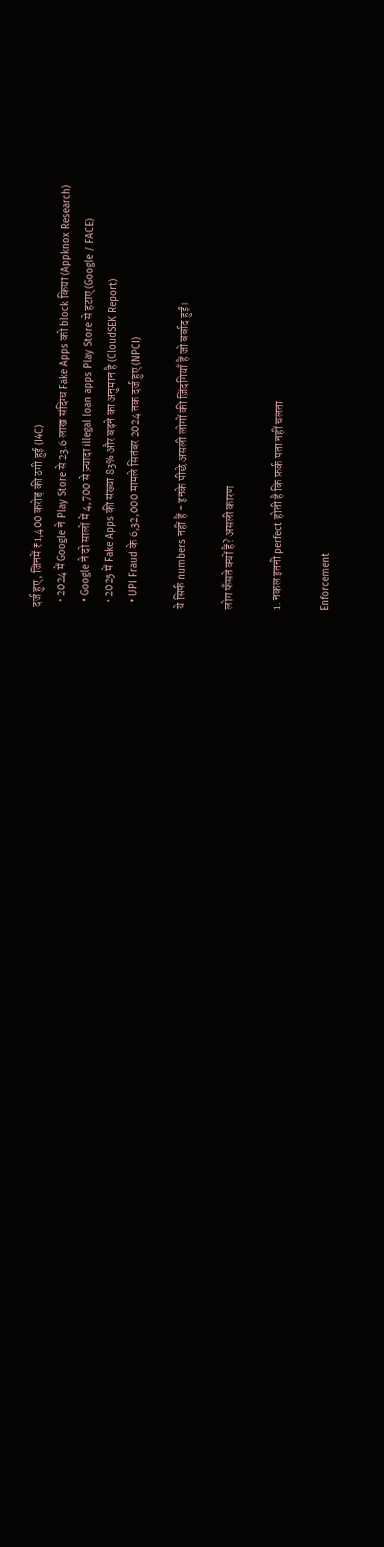दर्ज हुए, जिनमें ₹1,400 करोड़ की ठगी हुई (I4C)
  • 2024 में Google ने Play Store से 23.6 लाख संदिग्ध Fake Apps को block किया (Appknox Research)
  • Google ने दो सालों में 4,700 से ज़्यादा illegal loan apps Play Store से हटाए (Google / FACE)
  • 2025 में Fake Apps की संख्या 83% और बढ़ने का अनुमान है (CloudSEK Report)
  • UPI Fraud के 6,32,000 मामले सितंबर 2024 तक दर्ज हुए (NPCI)

ये सिर्फ numbers नहीं हैं - इनके पीछे असली लोगों की ज़िंदगियाँ हैं जो बर्बाद हुईं।

लोग फँसते क्यों हैं? असली कारण

1. नकल इतनी perfect होती है कि फ़र्क पता नहीं चलता

Enforcement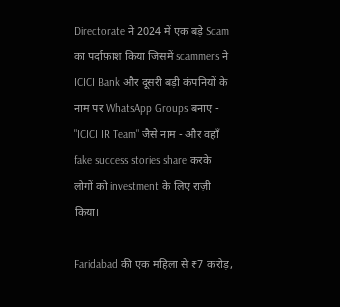Directorate ने 2024 में एक बड़े Scam का पर्दाफ़ाश किया जिसमें scammers ने ICICI Bank और दूसरी बड़ी कंपनियों के नाम पर WhatsApp Groups बनाए - "ICICI IR Team" जैसे नाम - और वहाँ fake success stories share करके लोगों को investment के लिए राज़ी किया।

Faridabad की एक महिला से ₹7 करोड़,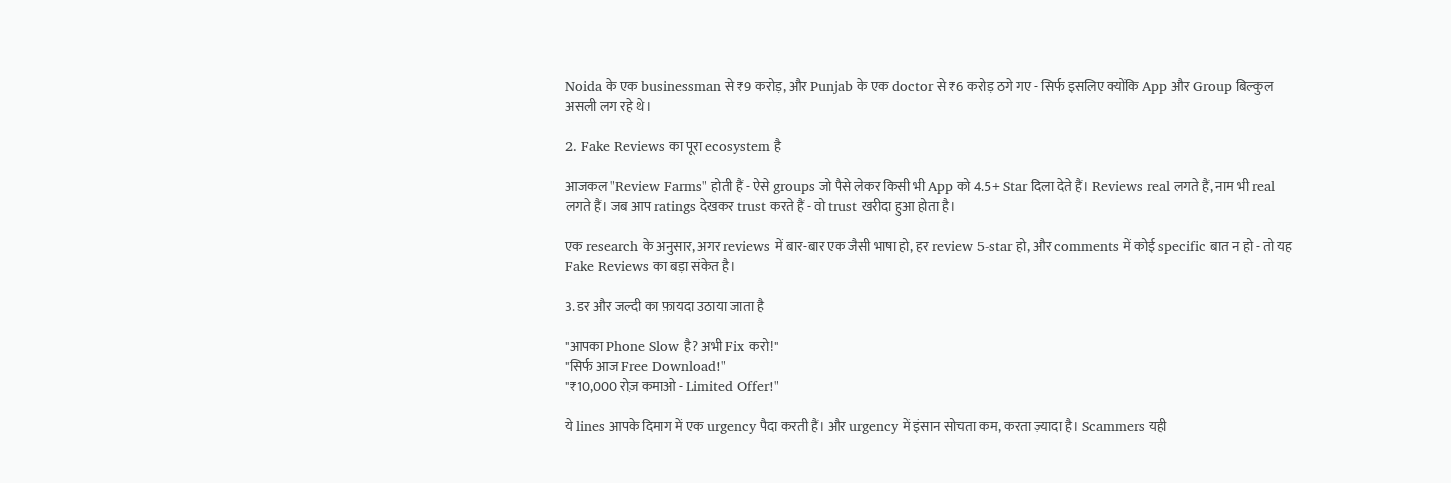Noida के एक businessman से ₹9 करोड़, और Punjab के एक doctor से ₹6 करोड़ ठगे गए - सिर्फ इसलिए क्योंकि App और Group बिल्कुल असली लग रहे थे।

2. Fake Reviews का पूरा ecosystem है

आजकल "Review Farms" होती हैं - ऐसे groups जो पैसे लेकर किसी भी App को 4.5+ Star दिला देते हैं। Reviews real लगते हैं, नाम भी real लगते हैं। जब आप ratings देखकर trust करते हैं - वो trust खरीदा हुआ होता है।

एक research के अनुसार, अगर reviews में बार-बार एक जैसी भाषा हो, हर review 5-star हो, और comments में कोई specific बात न हो - तो यह Fake Reviews का बड़ा संकेत है।

3. डर और जल्दी का फ़ायदा उठाया जाता है

"आपका Phone Slow है? अभी Fix करो!"
"सिर्फ आज Free Download!"
"₹10,000 रोज़ कमाओ - Limited Offer!"

ये lines आपके दिमाग में एक urgency पैदा करती हैं। और urgency में इंसान सोचता कम, करता ज़्यादा है। Scammers यही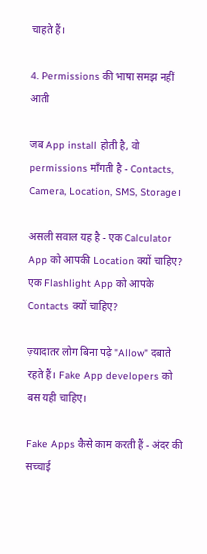चाहते हैं।

4. Permissions की भाषा समझ नहीं आती

जब App install होती है, वो permissions माँगती है - Contacts, Camera, Location, SMS, Storage।

असली सवाल यह है - एक Calculator App को आपकी Location क्यों चाहिए? एक Flashlight App को आपके Contacts क्यों चाहिए?

ज़्यादातर लोग बिना पढ़े "Allow" दबाते रहते हैं। Fake App developers को बस यही चाहिए।

Fake Apps कैसे काम करती हैं - अंदर की सच्चाई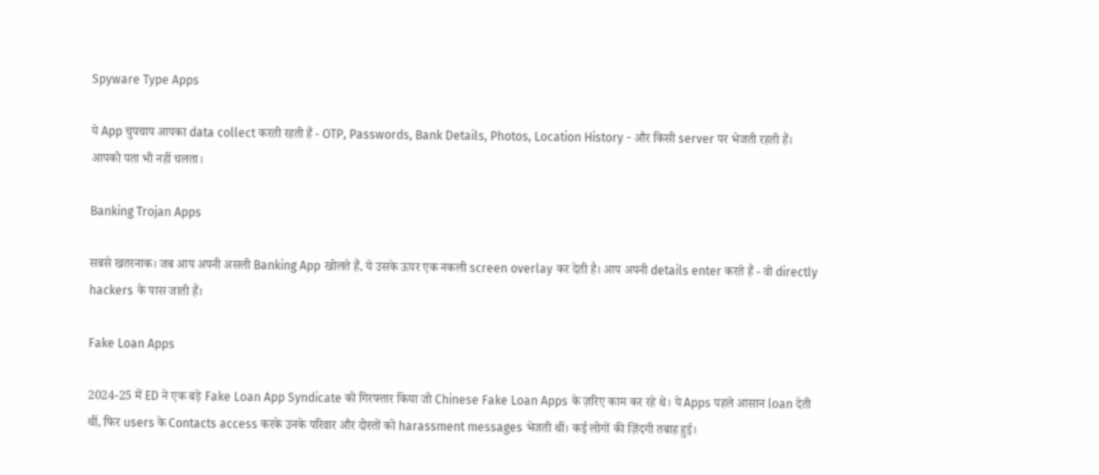Spyware Type Apps

ये App चुपचाप आपका data collect करती रहती हैं - OTP, Passwords, Bank Details, Photos, Location History - और किसी server पर भेजती रहती हैं। आपको पता भी नहीं चलता।

Banking Trojan Apps

सबसे खतरनाक। जब आप अपनी असली Banking App खोलते हैं, ये उसके ऊपर एक नकली screen overlay कर देती है। आप अपनी details enter करते हैं - वो directly hackers के पास जाती हैं।

Fake Loan Apps

2024-25 में ED ने एक बड़े Fake Loan App Syndicate को गिरफ्तार किया जो Chinese Fake Loan Apps के ज़रिए काम कर रहे थे। ये Apps पहले आसान loan देती थीं, फिर users के Contacts access करके उनके परिवार और दोस्तों को harassment messages भेजती थीं। कई लोगों की ज़िंदगी तबाह हुई।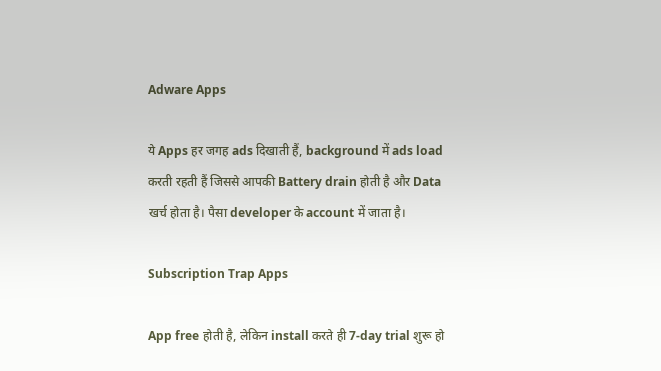Adware Apps

ये Apps हर जगह ads दिखाती हैं, background में ads load करती रहती हैं जिससे आपकी Battery drain होती है और Data खर्च होता है। पैसा developer के account में जाता है।

Subscription Trap Apps

App free होती है, लेकिन install करते ही 7-day trial शुरू हो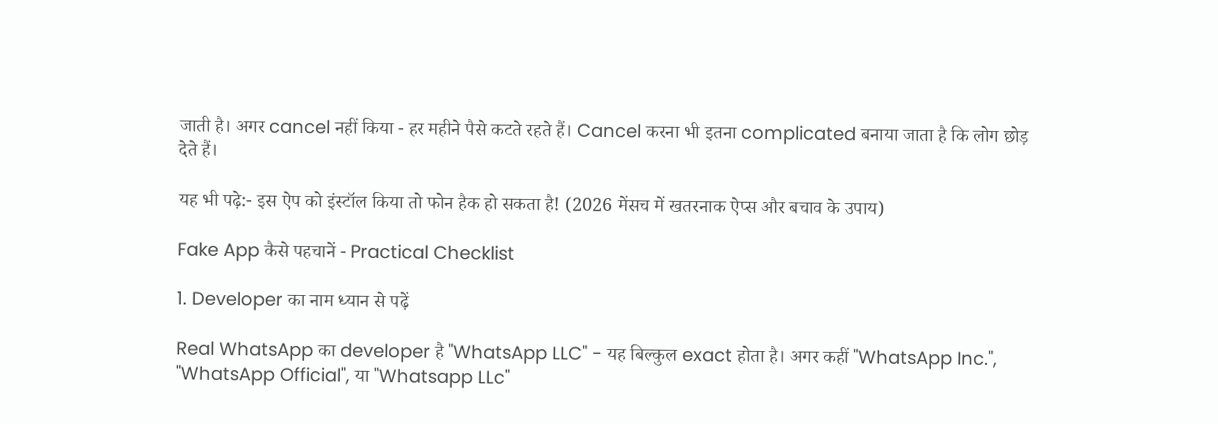जाती है। अगर cancel नहीं किया - हर महीने पैसे कटते रहते हैं। Cancel करना भी इतना complicated बनाया जाता है कि लोग छोड़ देते हैं।

यह भी पढ़े:- इस ऐप को इंस्टॉल किया तो फोन हैक हो सकता है! (2026 मेंसच में खतरनाक ऐप्स और बचाव के उपाय)

Fake App कैसे पहचानें - Practical Checklist

1. Developer का नाम ध्यान से पढ़ें

Real WhatsApp का developer है "WhatsApp LLC" - यह बिल्कुल exact होता है। अगर कहीं "WhatsApp Inc.", "WhatsApp Official", या "Whatsapp LLc"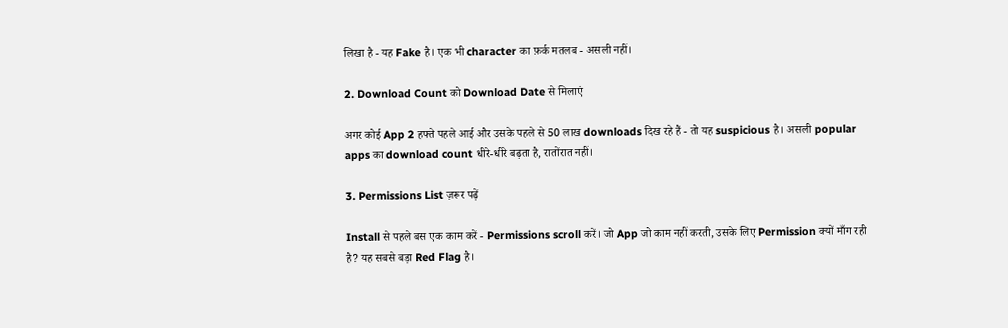लिखा है - यह Fake है। एक भी character का फ़र्क मतलब - असली नहीं।

2. Download Count को Download Date से मिलाएं

अगर कोई App 2 हफ्ते पहले आई और उसके पहले से 50 लाख downloads दिख रहे हैं - तो यह suspicious है। असली popular apps का download count धीरे-धीरे बढ़ता है, रातोंरात नहीं।

3. Permissions List ज़रूर पढ़ें

Install से पहले बस एक काम करें - Permissions scroll करें। जो App जो काम नहीं करती, उसके लिए Permission क्यों माँग रही है? यह सबसे बड़ा Red Flag है।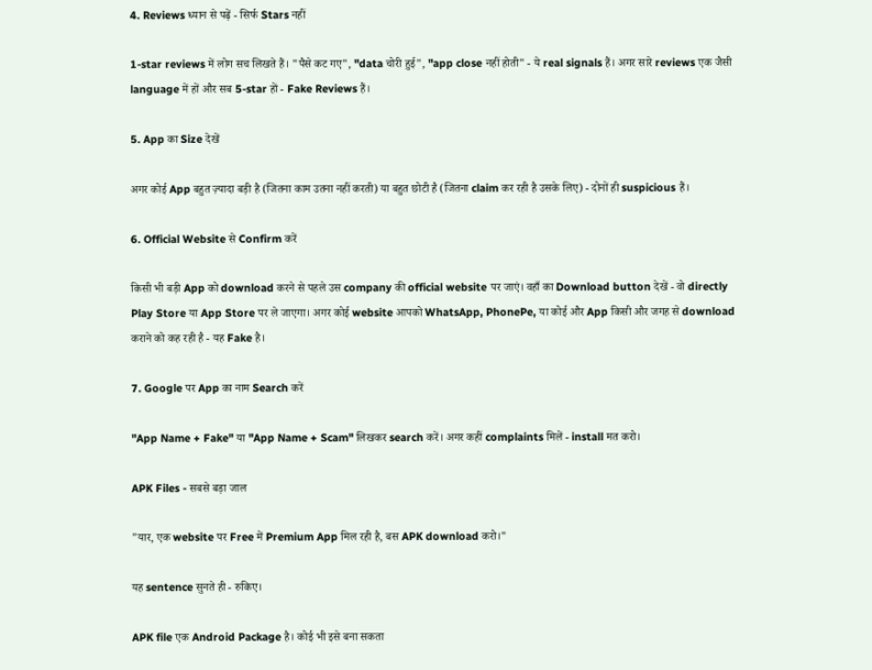4. Reviews ध्यान से पढ़ें - सिर्फ Stars नहीं

1-star reviews में लोग सच लिखते हैं। "पैसे कट गए", "data चोरी हुई", "app close नहीं होती" - ये real signals हैं। अगर सारे reviews एक जैसी language में हों और सब 5-star हों - Fake Reviews हैं।

5. App का Size देखें

अगर कोई App बहुत ज़्यादा बड़ी है (जितना काम उतना नहीं करती) या बहुत छोटी है (जितना claim कर रही है उसके लिए) - दोनों ही suspicious हैं।

6. Official Website से Confirm करें

किसी भी बड़ी App को download करने से पहले उस company की official website पर जाएं। वहाँ का Download button देखें - वो directly Play Store या App Store पर ले जाएगा। अगर कोई website आपको WhatsApp, PhonePe, या कोई और App किसी और जगह से download कराने को कह रही है - यह Fake है।

7. Google पर App का नाम Search करें

"App Name + Fake" या "App Name + Scam" लिखकर search करें। अगर कहीं complaints मिलें - install मत करो।

APK Files - सबसे बड़ा जाल

"यार, एक website पर Free में Premium App मिल रही है, बस APK download करो।"

यह sentence सुनते ही - रुकिए।

APK file एक Android Package है। कोई भी इसे बना सकता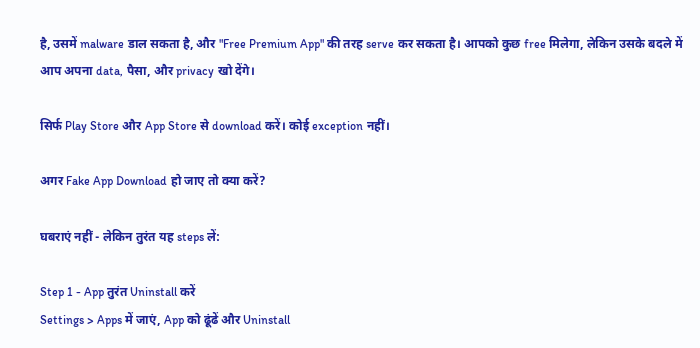है, उसमें malware डाल सकता है, और "Free Premium App" की तरह serve कर सकता है। आपको कुछ free मिलेगा, लेकिन उसके बदले में आप अपना data, पैसा, और privacy खो देंगे।

सिर्फ Play Store और App Store से download करें। कोई exception नहीं।

अगर Fake App Download हो जाए तो क्या करें?

घबराएं नहीं - लेकिन तुरंत यह steps लें:

Step 1 - App तुरंत Uninstall करें
Settings > Apps में जाएं, App को ढूंढें और Uninstall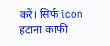करें। सिर्फ icon हटाना काफी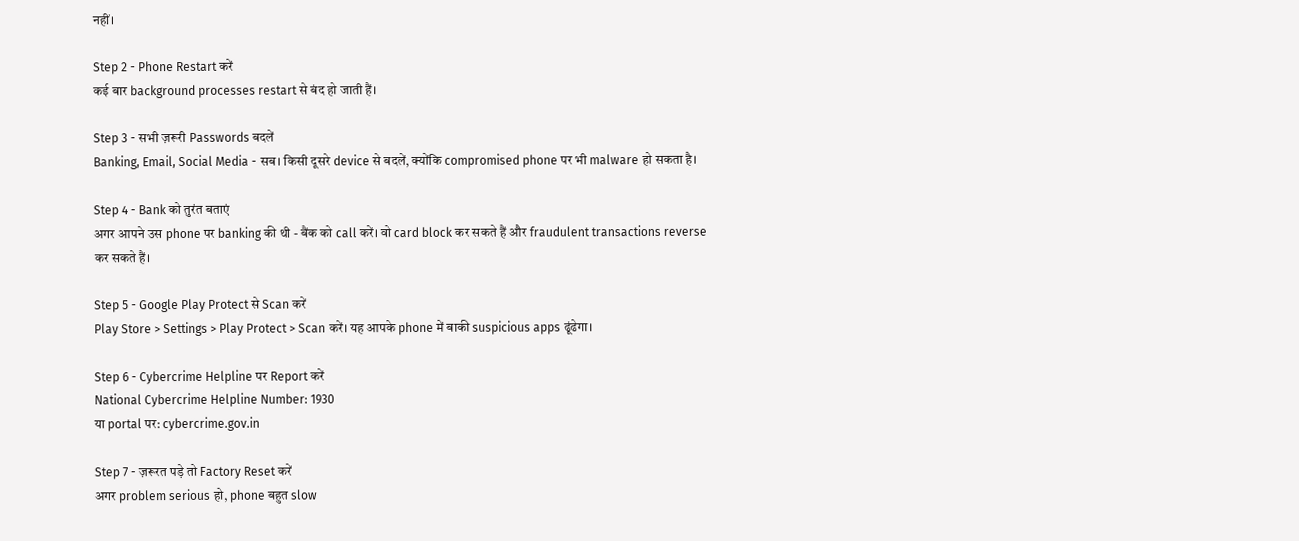नहीं।

Step 2 - Phone Restart करें
कई बार background processes restart से बंद हो जाती हैं।

Step 3 - सभी ज़रूरी Passwords बदलें
Banking, Email, Social Media - सब। किसी दूसरे device से बदलें, क्योंकि compromised phone पर भी malware हो सकता है।

Step 4 - Bank को तुरंत बताएं
अगर आपने उस phone पर banking की थी - बैंक को call करें। वो card block कर सकते हैं और fraudulent transactions reverse कर सकते हैं।

Step 5 - Google Play Protect से Scan करें
Play Store > Settings > Play Protect > Scan करें। यह आपके phone में बाकी suspicious apps ढूंढेगा।

Step 6 - Cybercrime Helpline पर Report करें
National Cybercrime Helpline Number: 1930
या portal पर: cybercrime.gov.in

Step 7 - ज़रूरत पड़े तो Factory Reset करें
अगर problem serious हो, phone बहुत slow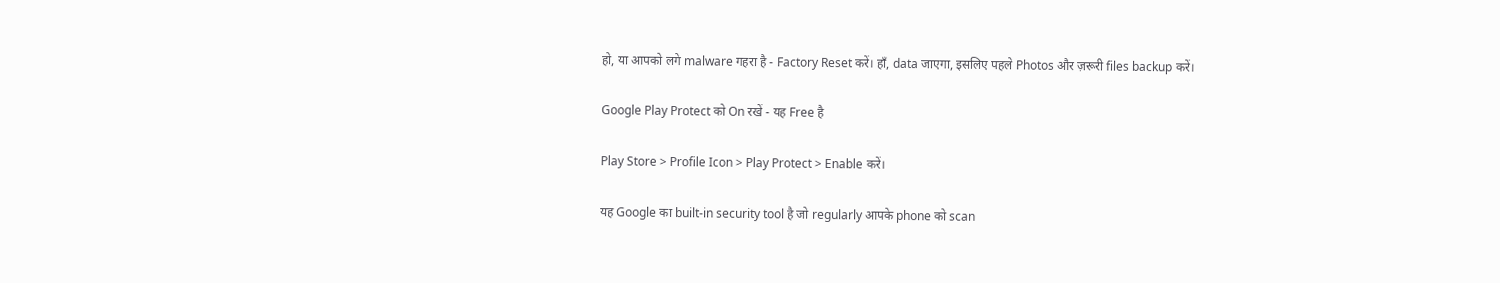हो, या आपको लगे malware गहरा है - Factory Reset करें। हाँ, data जाएगा, इसलिए पहले Photos और ज़रूरी files backup करें।

Google Play Protect को On रखें - यह Free है

Play Store > Profile Icon > Play Protect > Enable करें।

यह Google का built-in security tool है जो regularly आपके phone को scan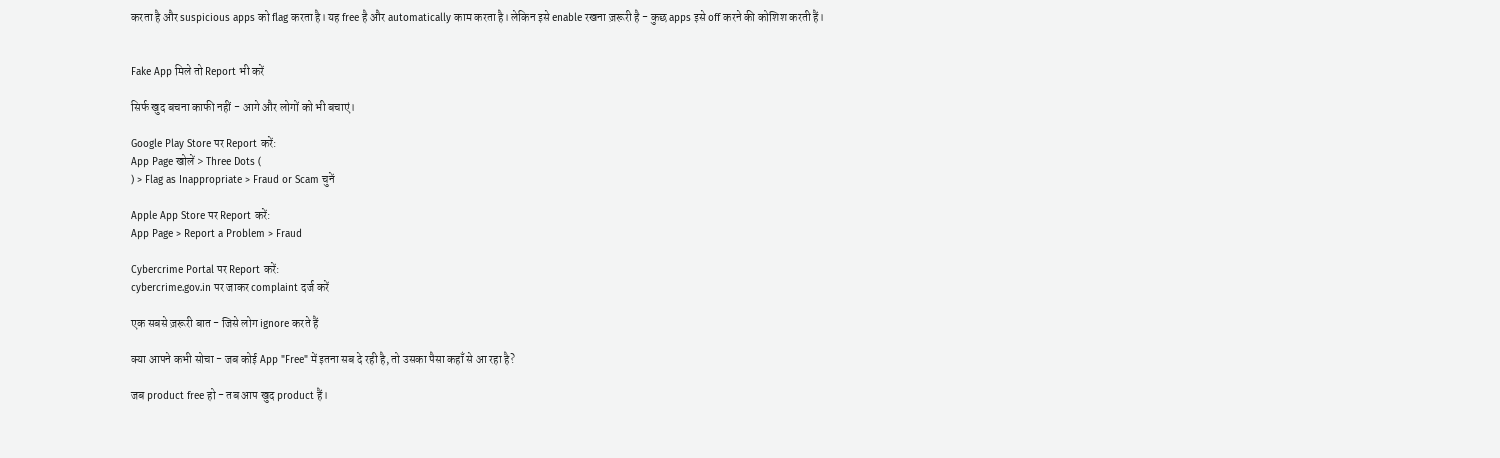करता है और suspicious apps को flag करता है। यह free है और automatically काम करता है। लेकिन इसे enable रखना ज़रूरी है - कुछ apps इसे off करने की कोशिश करती हैं।


Fake App मिले तो Report भी करें

सिर्फ खुद बचना काफी नहीं - आगे और लोगों को भी बचाएं।

Google Play Store पर Report करें:
App Page खोलें > Three Dots (
) > Flag as Inappropriate > Fraud or Scam चुनें

Apple App Store पर Report करें:
App Page > Report a Problem > Fraud

Cybercrime Portal पर Report करें:
cybercrime.gov.in पर जाकर complaint दर्ज करें

एक सबसे ज़रूरी बात - जिसे लोग ignore करते हैं

क्या आपने कभी सोचा - जब कोई App "Free" में इतना सब दे रही है, तो उसका पैसा कहाँ से आ रहा है?

जब product free हो - तब आप खुद product हैं।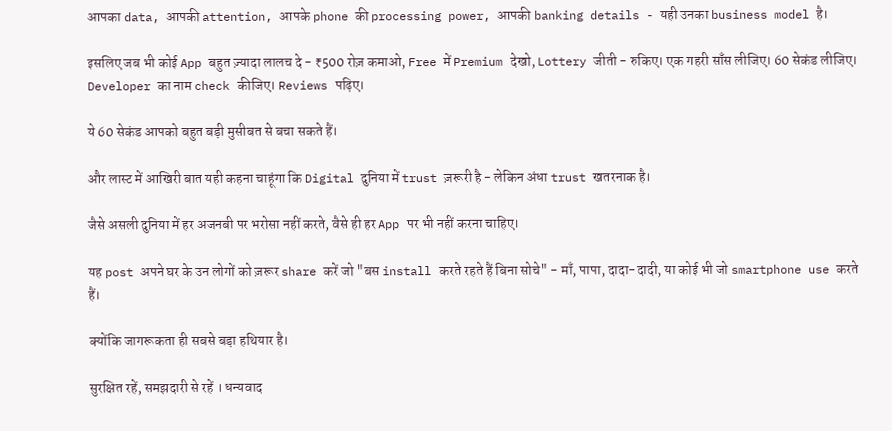आपका data, आपकी attention, आपके phone की processing power, आपकी banking details - यही उनका business model है।

इसलिए जब भी कोई App बहुत ज़्यादा लालच दे - ₹500 रोज़ कमाओ, Free में Premium देखो, Lottery जीती - रुकिए। एक गहरी साँस लीजिए। 60 सेकंड लीजिए। Developer का नाम check कीजिए। Reviews पढ़िए।

ये 60 सेकंड आपको बहुत बड़ी मुसीबत से बचा सकते हैं।

और लास्ट में आखिरी बात यही कहना चाहूंगा कि Digital दुनिया में trust ज़रूरी है - लेकिन अंधा trust खतरनाक है।

जैसे असली दुनिया में हर अजनबी पर भरोसा नहीं करते, वैसे ही हर App पर भी नहीं करना चाहिए।

यह post अपने घर के उन लोगों को ज़रूर share करें जो "बस install करते रहते हैं बिना सोचे" - माँ, पापा, दादा-दादी, या कोई भी जो smartphone use करते हैं।

क्योंकि जागरूकता ही सबसे बड़ा हथियार है।

सुरक्षित रहें, समझदारी से रहें । धन्यवाद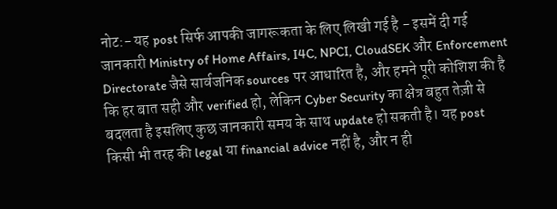नोट:- यह post सिर्फ आपकी जागरूकता के लिए लिखी गई है - इसमें दी गई जानकारी Ministry of Home Affairs, I4C, NPCI, CloudSEK और Enforcement Directorate जैसे सार्वजनिक sources पर आधारित है, और हमने पूरी कोशिश की है कि हर बात सही और verified हो, लेकिन Cyber Security का क्षेत्र बहुत तेज़ी से बदलता है इसलिए कुछ जानकारी समय के साथ update हो सकती है। यह post किसी भी तरह की legal या financial advice नहीं है, और न ही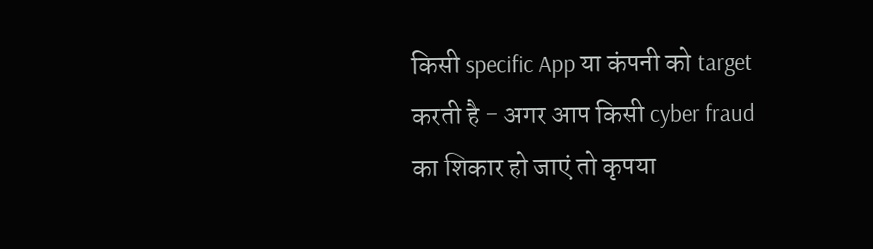किसी specific App या कंपनी को target करती है - अगर आप किसी cyber fraud का शिकार हो जाएं तो कृपया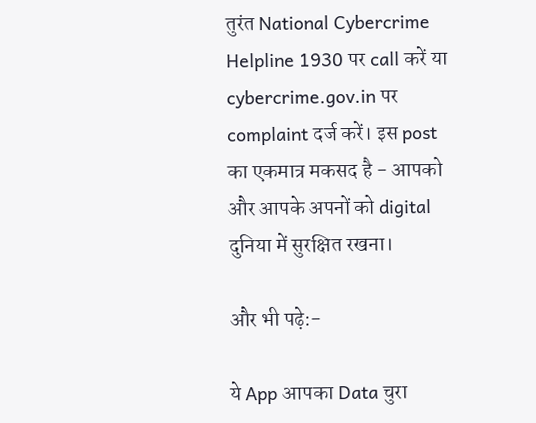तुरंत National Cybercrime Helpline 1930 पर call करें या cybercrime.gov.in पर complaint दर्ज करें। इस post का एकमात्र मकसद है - आपको और आपके अपनों को digital दुनिया में सुरक्षित रखना।

और भी पढ़े:-

ये App आपका Data चुरा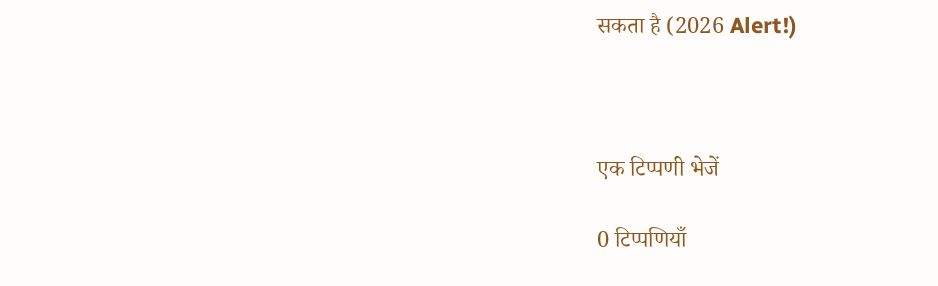सकता है (2026 Alert!)



एक टिप्पणी भेजें

0 टिप्पणियाँ